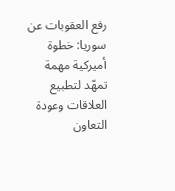رفع العقوبات عن سوريا: خطوة أميركية مهمة تمهّد لتطبيع العلاقات وعودة التعاون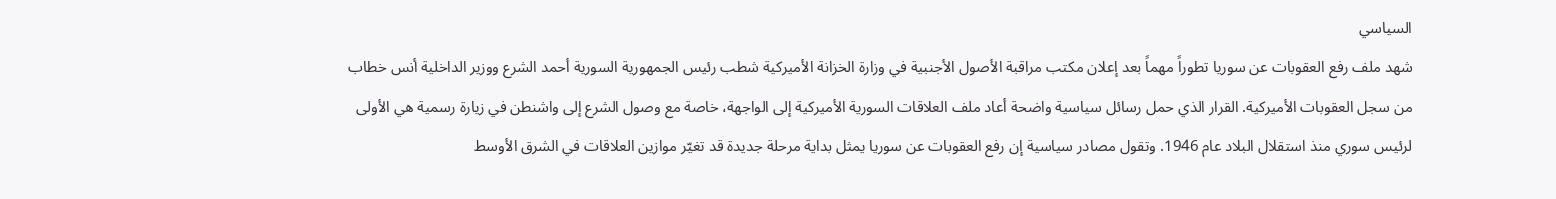السياسي
شهد ملف رفع العقوبات عن سوريا تطوراً مهماً بعد إعلان مكتب مراقبة الأصول الأجنبية في وزارة الخزانة الأميركية شطب رئيس الجمهورية السورية أحمد الشرع ووزير الداخلية أنس خطاب من سجل العقوبات الأميركية. القرار الذي حمل رسائل سياسية واضحة أعاد ملف العلاقات السورية الأميركية إلى الواجهة، خاصة مع وصول الشرع إلى واشنطن في زيارة رسمية هي الأولى لرئيس سوري منذ استقلال البلاد عام 1946. وتقول مصادر سياسية إن رفع العقوبات عن سوريا يمثل بداية مرحلة جديدة قد تغيّر موازين العلاقات في الشرق الأوسط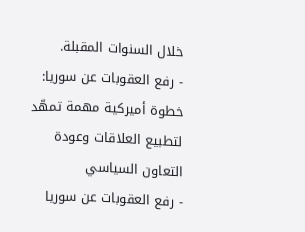خلال السنوات المقبلة.
- رفع العقوبات عن سوريا: خطوة أميركية مهمة تمهّد لتطبيع العلاقات وعودة التعاون السياسي
- رفع العقوبات عن سوريا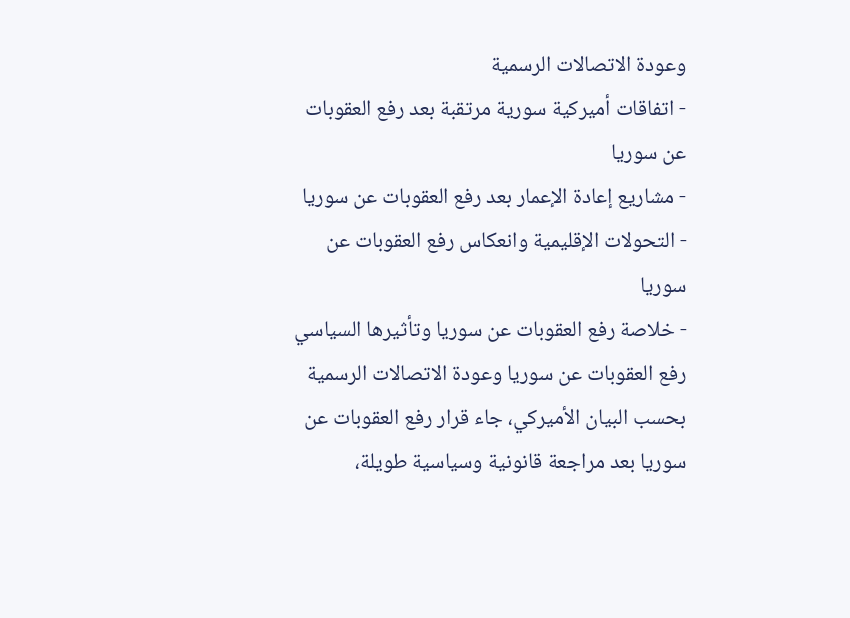وعودة الاتصالات الرسمية
- اتفاقات أميركية سورية مرتقبة بعد رفع العقوبات عن سوريا
- مشاريع إعادة الإعمار بعد رفع العقوبات عن سوريا
- التحولات الإقليمية وانعكاس رفع العقوبات عن سوريا
- خلاصة رفع العقوبات عن سوريا وتأثيرها السياسي
رفع العقوبات عن سوريا وعودة الاتصالات الرسمية
بحسب البيان الأميركي، جاء قرار رفع العقوبات عن سوريا بعد مراجعة قانونية وسياسية طويلة،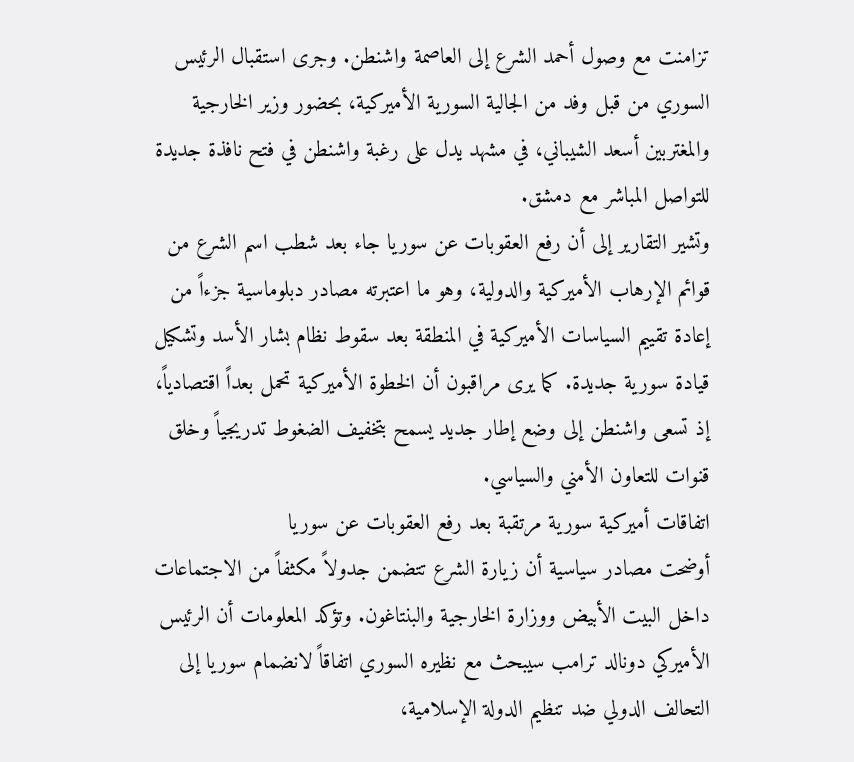تزامنت مع وصول أحمد الشرع إلى العاصمة واشنطن. وجرى استقبال الرئيس السوري من قبل وفد من الجالية السورية الأميركية، بحضور وزير الخارجية والمغتربين أسعد الشيباني، في مشهد يدل على رغبة واشنطن في فتح نافذة جديدة للتواصل المباشر مع دمشق.
وتشير التقارير إلى أن رفع العقوبات عن سوريا جاء بعد شطب اسم الشرع من قوائم الإرهاب الأميركية والدولية، وهو ما اعتبرته مصادر دبلوماسية جزءاً من إعادة تقييم السياسات الأميركية في المنطقة بعد سقوط نظام بشار الأسد وتشكيل قيادة سورية جديدة. كما يرى مراقبون أن الخطوة الأميركية تحمل بعداً اقتصادياً، إذ تسعى واشنطن إلى وضع إطار جديد يسمح بتخفيف الضغوط تدريجياً وخلق قنوات للتعاون الأمني والسياسي.
اتفاقات أميركية سورية مرتقبة بعد رفع العقوبات عن سوريا
أوضحت مصادر سياسية أن زيارة الشرع تتضمن جدولاً مكثفاً من الاجتماعات داخل البيت الأبيض ووزارة الخارجية والبنتاغون. وتؤكد المعلومات أن الرئيس الأميركي دونالد ترامب سيبحث مع نظيره السوري اتفاقاً لانضمام سوريا إلى التحالف الدولي ضد تنظيم الدولة الإسلامية،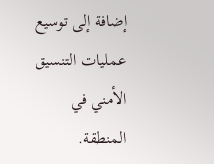إضافة إلى توسيع عمليات التنسيق الأمني في المنطقة.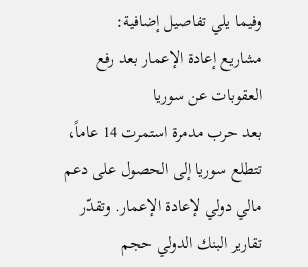وفيما يلي تفاصيل إضافية:
مشاريع إعادة الإعمار بعد رفع العقوبات عن سوريا
بعد حرب مدمرة استمرت 14 عاماً، تتطلع سوريا إلى الحصول على دعم مالي دولي لإعادة الإعمار. وتقدّر تقارير البنك الدولي حجم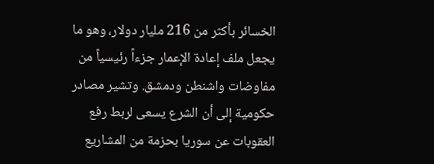الخسائر بأكثر من 216 مليار دولار، وهو ما يجعل ملف إعادة الإعمار جزءاً رئيسياً من مفاوضات واشنطن ودمشق. وتشير مصادر حكومية إلى أن الشرع يسعى لربط رفع العقوبات عن سوريا بحزمة من المشاريع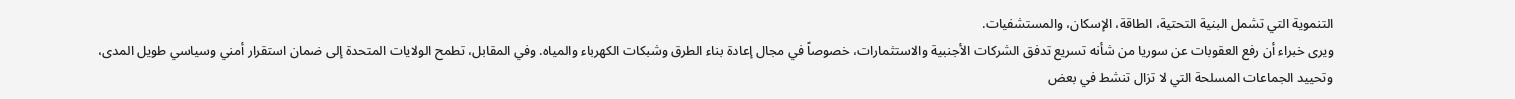التنموية التي تشمل البنية التحتية، الطاقة، الإسكان، والمستشفيات.
ويرى خبراء أن رفع العقوبات عن سوريا من شأنه تسريع تدفق الشركات الأجنبية والاستثمارات، خصوصاً في مجال إعادة بناء الطرق وشبكات الكهرباء والمياه. وفي المقابل، تطمح الولايات المتحدة إلى ضمان استقرار أمني وسياسي طويل المدى، وتحييد الجماعات المسلحة التي لا تزال تنشط في بعض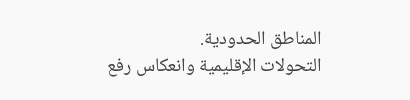المناطق الحدودية.
التحولات الإقليمية وانعكاس رفع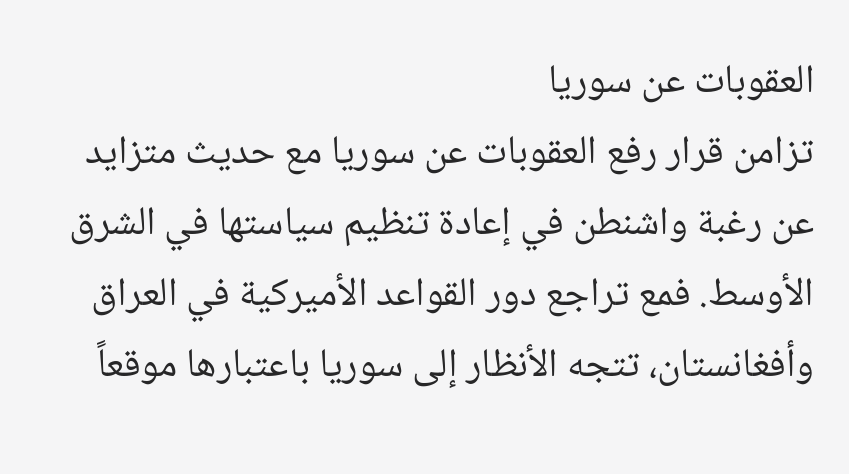العقوبات عن سوريا
تزامن قرار رفع العقوبات عن سوريا مع حديث متزايد عن رغبة واشنطن في إعادة تنظيم سياستها في الشرق الأوسط. فمع تراجع دور القواعد الأميركية في العراق وأفغانستان، تتجه الأنظار إلى سوريا باعتبارها موقعاً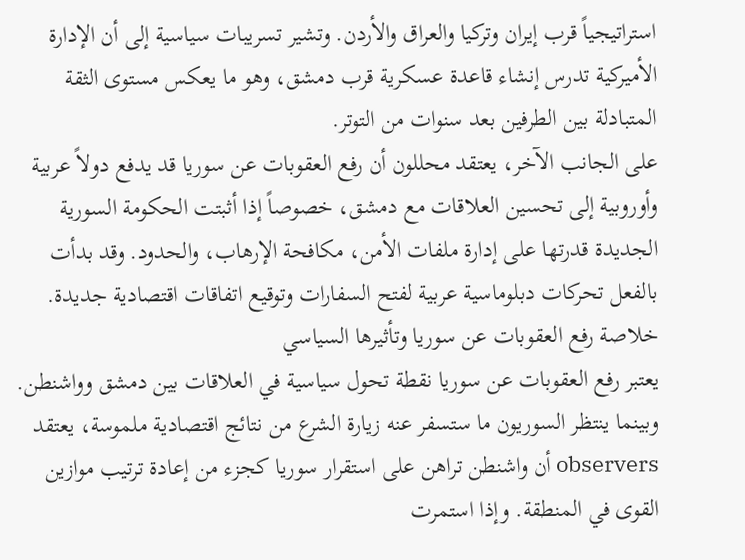استراتيجياً قرب إيران وتركيا والعراق والأردن. وتشير تسريبات سياسية إلى أن الإدارة الأميركية تدرس إنشاء قاعدة عسكرية قرب دمشق، وهو ما يعكس مستوى الثقة المتبادلة بين الطرفين بعد سنوات من التوتر.
على الجانب الآخر، يعتقد محللون أن رفع العقوبات عن سوريا قد يدفع دولاً عربية وأوروبية إلى تحسين العلاقات مع دمشق، خصوصاً إذا أثبتت الحكومة السورية الجديدة قدرتها على إدارة ملفات الأمن، مكافحة الإرهاب، والحدود. وقد بدأت بالفعل تحركات دبلوماسية عربية لفتح السفارات وتوقيع اتفاقات اقتصادية جديدة.
خلاصة رفع العقوبات عن سوريا وتأثيرها السياسي
يعتبر رفع العقوبات عن سوريا نقطة تحول سياسية في العلاقات بين دمشق وواشنطن. وبينما ينتظر السوريون ما ستسفر عنه زيارة الشرع من نتائج اقتصادية ملموسة، يعتقد observers أن واشنطن تراهن على استقرار سوريا كجزء من إعادة ترتيب موازين القوى في المنطقة. وإذا استمرت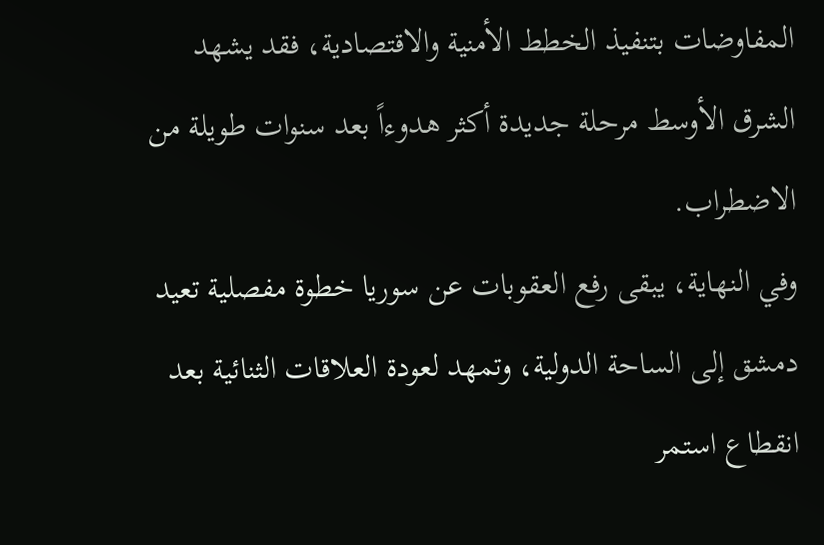المفاوضات بتنفيذ الخطط الأمنية والاقتصادية، فقد يشهد الشرق الأوسط مرحلة جديدة أكثر هدوءاً بعد سنوات طويلة من الاضطراب.
وفي النهاية، يبقى رفع العقوبات عن سوريا خطوة مفصلية تعيد دمشق إلى الساحة الدولية، وتمهد لعودة العلاقات الثنائية بعد انقطاع استمر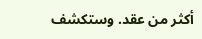أكثر من عقد. وستكشف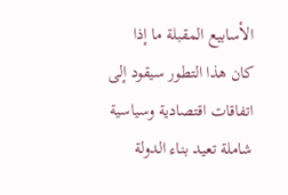الأسابيع المقبلة ما إذا كان هذا التطور سيقود إلى اتفاقات اقتصادية وسياسية شاملة تعيد بناء الدولة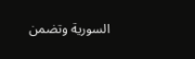السورية وتضمن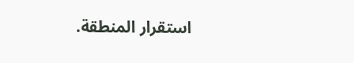استقرار المنطقة.